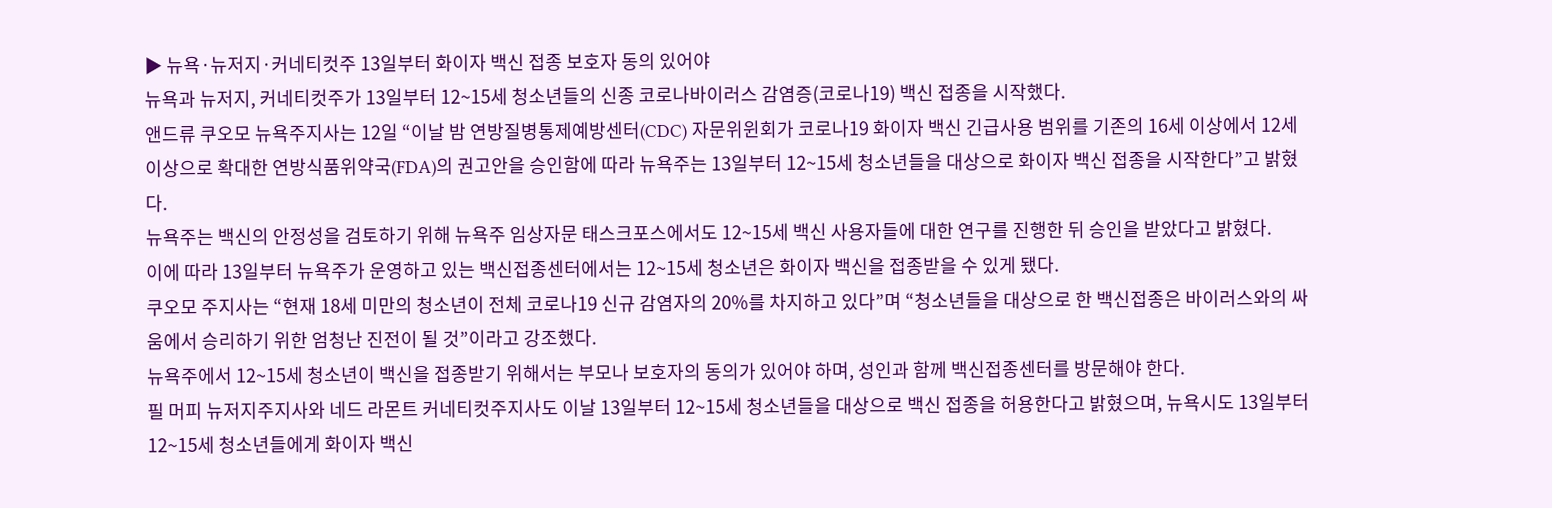▶ 뉴욕·뉴저지·커네티컷주 13일부터 화이자 백신 접종 보호자 동의 있어야
뉴욕과 뉴저지, 커네티컷주가 13일부터 12~15세 청소년들의 신종 코로나바이러스 감염증(코로나19) 백신 접종을 시작했다.
앤드류 쿠오모 뉴욕주지사는 12일 “이날 밤 연방질병통제예방센터(CDC) 자문위윈회가 코로나19 화이자 백신 긴급사용 범위를 기존의 16세 이상에서 12세 이상으로 확대한 연방식품위약국(FDA)의 권고안을 승인함에 따라 뉴욕주는 13일부터 12~15세 청소년들을 대상으로 화이자 백신 접종을 시작한다”고 밝혔다.
뉴욕주는 백신의 안정성을 검토하기 위해 뉴욕주 임상자문 태스크포스에서도 12~15세 백신 사용자들에 대한 연구를 진행한 뒤 승인을 받았다고 밝혔다.
이에 따라 13일부터 뉴욕주가 운영하고 있는 백신접종센터에서는 12~15세 청소년은 화이자 백신을 접종받을 수 있게 됐다.
쿠오모 주지사는 “현재 18세 미만의 청소년이 전체 코로나19 신규 감염자의 20%를 차지하고 있다”며 “청소년들을 대상으로 한 백신접종은 바이러스와의 싸움에서 승리하기 위한 엄청난 진전이 될 것”이라고 강조했다.
뉴욕주에서 12~15세 청소년이 백신을 접종받기 위해서는 부모나 보호자의 동의가 있어야 하며, 성인과 함께 백신접종센터를 방문해야 한다.
필 머피 뉴저지주지사와 네드 라몬트 커네티컷주지사도 이날 13일부터 12~15세 청소년들을 대상으로 백신 접종을 허용한다고 밝혔으며, 뉴욕시도 13일부터 12~15세 청소년들에게 화이자 백신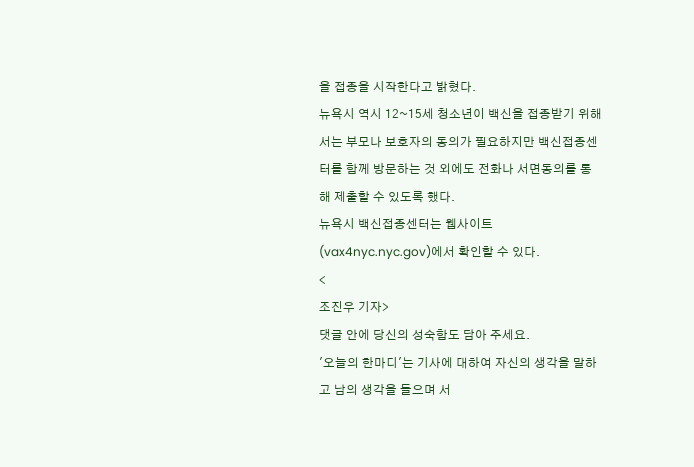을 접종을 시작한다고 밝혔다.
뉴욕시 역시 12~15세 청소년이 백신을 접종받기 위해서는 부모나 보호자의 동의가 필요하지만 백신접종센터를 함께 방문하는 것 외에도 전화나 서면동의를 통해 제출할 수 있도록 했다.
뉴욕시 백신접종센터는 웹사이트(vax4nyc.nyc.gov)에서 확인할 수 있다.
<
조진우 기자>
댓글 안에 당신의 성숙함도 담아 주세요.
'오늘의 한마디'는 기사에 대하여 자신의 생각을 말하고 남의 생각을 들으며 서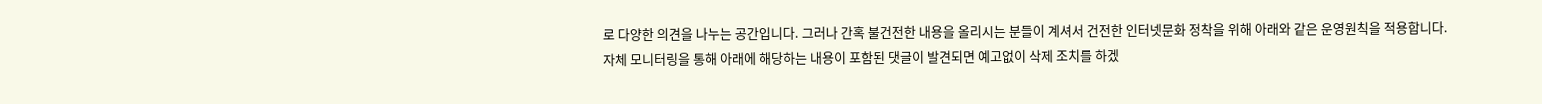로 다양한 의견을 나누는 공간입니다. 그러나 간혹 불건전한 내용을 올리시는 분들이 계셔서 건전한 인터넷문화 정착을 위해 아래와 같은 운영원칙을 적용합니다.
자체 모니터링을 통해 아래에 해당하는 내용이 포함된 댓글이 발견되면 예고없이 삭제 조치를 하겠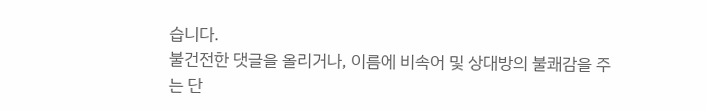습니다.
불건전한 댓글을 올리거나, 이름에 비속어 및 상대방의 불쾌감을 주는 단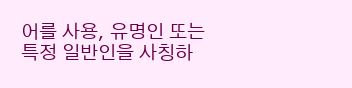어를 사용, 유명인 또는 특정 일반인을 사칭하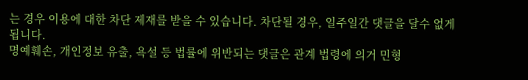는 경우 이용에 대한 차단 제재를 받을 수 있습니다. 차단될 경우, 일주일간 댓글을 달수 없게 됩니다.
명예훼손, 개인정보 유출, 욕설 등 법률에 위반되는 댓글은 관계 법령에 의거 민형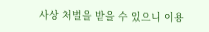사상 처벌을 받을 수 있으니 이용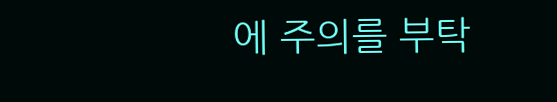에 주의를 부탁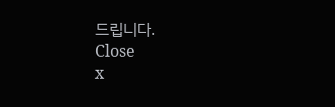드립니다.
Close
x